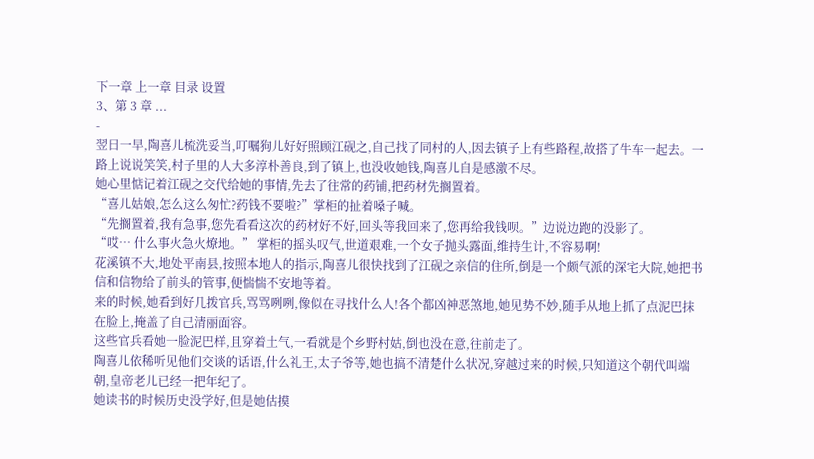下一章 上一章 目录 设置
3、第 3 章 ...
-
翌日一早,陶喜儿梳洗妥当,叮嘱狗儿好好照顾江砚之,自己找了同村的人,因去镇子上有些路程,故搭了牛车一起去。一路上说说笑笑,村子里的人大多淳朴善良,到了镇上,也没收她钱,陶喜儿自是感激不尽。
她心里惦记着江砚之交代给她的事情,先去了往常的药铺,把药材先搁置着。
“喜儿姑娘,怎么这么匆忙?药钱不要啦?”掌柜的扯着嗓子喊。
“先搁置着,我有急事,您先看看这次的药材好不好,回头等我回来了,您再给我钱呗。”边说边跑的没影了。
“哎… 什么事火急火燎地。” 掌柜的摇头叹气,世道艰难,一个女子抛头露面,维持生计,不容易啊!
花溪镇不大,地处平南县,按照本地人的指示,陶喜儿很快找到了江砚之亲信的住所,倒是一个颇气派的深宅大院,她把书信和信物给了前头的管事,便惴惴不安地等着。
来的时候,她看到好几拨官兵,骂骂咧咧,像似在寻找什么人!各个都凶神恶煞地,她见势不妙,随手从地上抓了点泥巴抹在脸上,掩盖了自己清丽面容。
这些官兵看她一脸泥巴样,且穿着土气,一看就是个乡野村姑,倒也没在意,往前走了。
陶喜儿依稀听见他们交谈的话语,什么礼王,太子爷等,她也搞不清楚什么状况,穿越过来的时候,只知道这个朝代叫端朝,皇帝老儿已经一把年纪了。
她读书的时候历史没学好,但是她估摸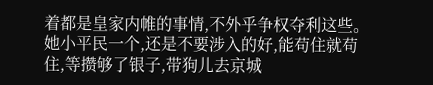着都是皇家内帷的事情,不外乎争权夺利这些。
她小平民一个,还是不要涉入的好,能苟住就苟住,等攒够了银子,带狗儿去京城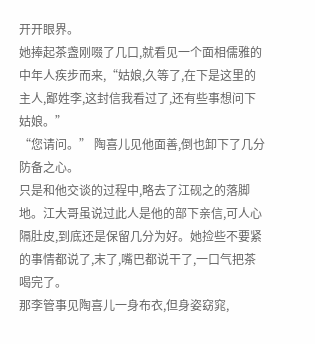开开眼界。
她捧起茶盏刚啜了几口,就看见一个面相儒雅的中年人疾步而来,“姑娘,久等了,在下是这里的主人,鄙姓李,这封信我看过了,还有些事想问下姑娘。”
“您请问。” 陶喜儿见他面善,倒也卸下了几分防备之心。
只是和他交谈的过程中,略去了江砚之的落脚地。江大哥虽说过此人是他的部下亲信,可人心隔肚皮,到底还是保留几分为好。她捡些不要紧的事情都说了,末了,嘴巴都说干了,一口气把茶喝完了。
那李管事见陶喜儿一身布衣,但身姿窈窕,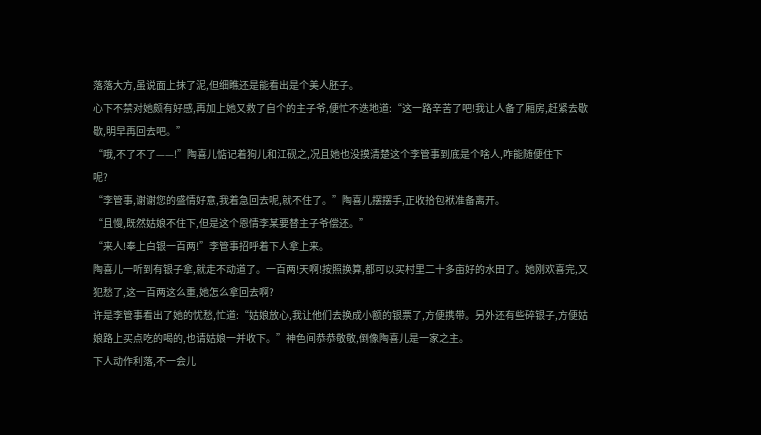落落大方,虽说面上抹了泥,但细瞧还是能看出是个美人胚子。
心下不禁对她颇有好感,再加上她又救了自个的主子爷,便忙不迭地道:“这一路辛苦了吧!我让人备了厢房,赶紧去歇歇,明早再回去吧。”
“哦,不了不了——!”陶喜儿惦记着狗儿和江砚之,况且她也没摸清楚这个李管事到底是个啥人,咋能随便住下
呢?
“李管事,谢谢您的盛情好意,我着急回去呢,就不住了。”陶喜儿摆摆手,正收拾包袱准备离开。
“且慢,既然姑娘不住下,但是这个恩情李某要替主子爷偿还。”
“来人!奉上白银一百两!”李管事招呼着下人拿上来。
陶喜儿一听到有银子拿,就走不动道了。一百两!天啊!按照换算,都可以买村里二十多亩好的水田了。她刚欢喜完,又犯愁了,这一百两这么重,她怎么拿回去啊?
许是李管事看出了她的忧愁,忙道:“姑娘放心,我让他们去换成小额的银票了,方便携带。另外还有些碎银子,方便姑娘路上买点吃的喝的,也请姑娘一并收下。”神色间恭恭敬敬,倒像陶喜儿是一家之主。
下人动作利落,不一会儿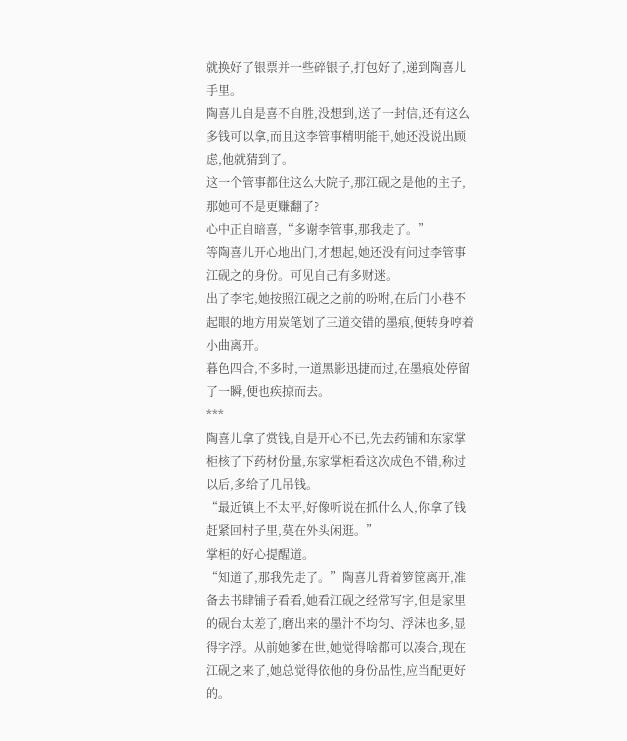就换好了银票并一些碎银子,打包好了,递到陶喜儿手里。
陶喜儿自是喜不自胜,没想到,送了一封信,还有这么多钱可以拿,而且这李管事精明能干,她还没说出顾虑,他就猜到了。
这一个管事都住这么大院子,那江砚之是他的主子,那她可不是更赚翻了?
心中正自暗喜,“多谢李管事,那我走了。”
等陶喜儿开心地出门,才想起,她还没有问过李管事江砚之的身份。可见自己有多财迷。
出了李宅,她按照江砚之之前的吩咐,在后门小巷不起眼的地方用炭笔划了三道交错的墨痕,便转身哼着小曲离开。
暮色四合,不多时,一道黑影迅捷而过,在墨痕处停留了一瞬,便也疾掠而去。
***
陶喜儿拿了赏钱,自是开心不已,先去药铺和东家掌柜核了下药材份量,东家掌柜看这次成色不错,称过以后,多给了几吊钱。
“最近镇上不太平,好像听说在抓什么人,你拿了钱赶紧回村子里,莫在外头闲逛。”
掌柜的好心提醒道。
“知道了,那我先走了。”陶喜儿背着箩筐离开,准备去书肆铺子看看,她看江砚之经常写字,但是家里的砚台太差了,磨出来的墨汁不均匀、浮沫也多,显得字浮。从前她爹在世,她觉得啥都可以凑合,现在江砚之来了,她总觉得依他的身份品性,应当配更好的。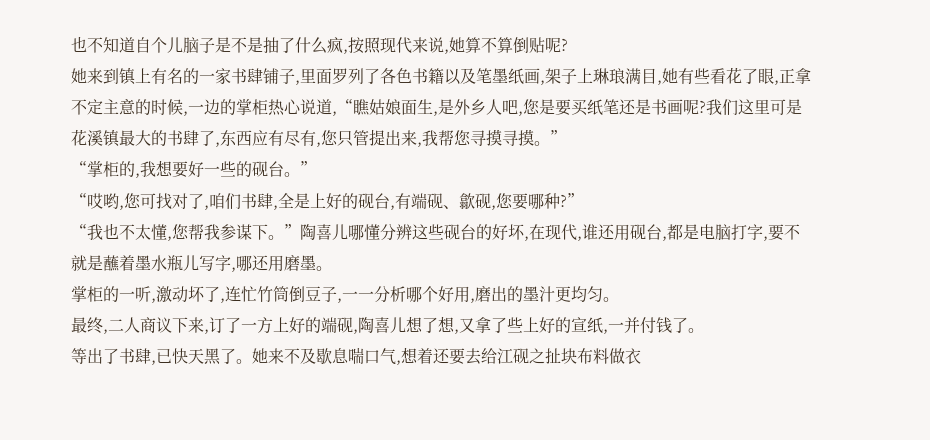也不知道自个儿脑子是不是抽了什么疯,按照现代来说,她算不算倒贴呢?
她来到镇上有名的一家书肆铺子,里面罗列了各色书籍以及笔墨纸画,架子上琳琅满目,她有些看花了眼,正拿不定主意的时候,一边的掌柜热心说道,“瞧姑娘面生,是外乡人吧,您是要买纸笔还是书画呢?我们这里可是花溪镇最大的书肆了,东西应有尽有,您只管提出来,我帮您寻摸寻摸。”
“掌柜的,我想要好一些的砚台。”
“哎哟,您可找对了,咱们书肆,全是上好的砚台,有端砚、歙砚,您要哪种?”
“我也不太懂,您帮我参谋下。”陶喜儿哪懂分辨这些砚台的好坏,在现代,谁还用砚台,都是电脑打字,要不就是蘸着墨水瓶儿写字,哪还用磨墨。
掌柜的一听,激动坏了,连忙竹筒倒豆子,一一分析哪个好用,磨出的墨汁更均匀。
最终,二人商议下来,订了一方上好的端砚,陶喜儿想了想,又拿了些上好的宣纸,一并付钱了。
等出了书肆,已快天黑了。她来不及歇息喘口气,想着还要去给江砚之扯块布料做衣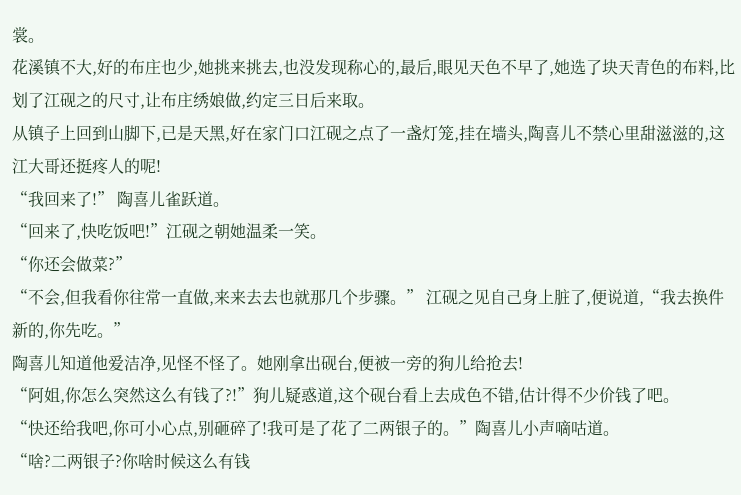裳。
花溪镇不大,好的布庄也少,她挑来挑去,也没发现称心的,最后,眼见天色不早了,她选了块天青色的布料,比划了江砚之的尺寸,让布庄绣娘做,约定三日后来取。
从镇子上回到山脚下,已是天黑,好在家门口江砚之点了一盏灯笼,挂在墙头,陶喜儿不禁心里甜滋滋的,这江大哥还挺疼人的呢!
“我回来了!” 陶喜儿雀跃道。
“回来了,快吃饭吧!”江砚之朝她温柔一笑。
“你还会做菜?”
“不会,但我看你往常一直做,来来去去也就那几个步骤。” 江砚之见自己身上脏了,便说道,“我去换件新的,你先吃。”
陶喜儿知道他爱洁净,见怪不怪了。她刚拿出砚台,便被一旁的狗儿给抢去!
“阿姐,你怎么突然这么有钱了?!”狗儿疑惑道,这个砚台看上去成色不错,估计得不少价钱了吧。
“快还给我吧,你可小心点,别砸碎了!我可是了花了二两银子的。”陶喜儿小声嘀咕道。
“啥?二两银子?你啥时候这么有钱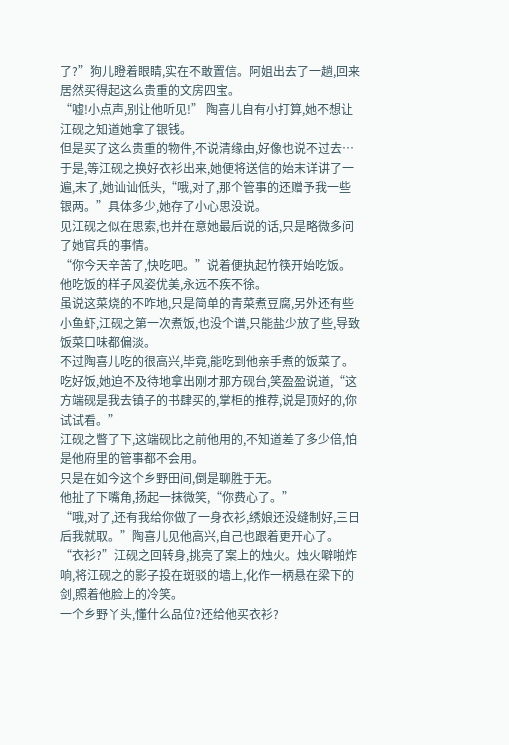了?”狗儿瞪着眼睛,实在不敢置信。阿姐出去了一趟,回来居然买得起这么贵重的文房四宝。
“嘘!小点声,别让他听见!” 陶喜儿自有小打算,她不想让江砚之知道她拿了银钱。
但是买了这么贵重的物件,不说清缘由,好像也说不过去…
于是,等江砚之换好衣衫出来,她便将送信的始末详讲了一遍,末了,她讪讪低头,“哦,对了,那个管事的还赠予我一些银两。”具体多少,她存了小心思没说。
见江砚之似在思索,也并在意她最后说的话,只是略微多问了她官兵的事情。
“你今天辛苦了,快吃吧。”说着便执起竹筷开始吃饭。他吃饭的样子风姿优美,永远不疾不徐。
虽说这菜烧的不咋地,只是简单的青菜煮豆腐,另外还有些小鱼虾,江砚之第一次煮饭,也没个谱,只能盐少放了些,导致饭菜口味都偏淡。
不过陶喜儿吃的很高兴,毕竟,能吃到他亲手煮的饭菜了。
吃好饭,她迫不及待地拿出刚才那方砚台,笑盈盈说道,“这方端砚是我去镇子的书肆买的,掌柜的推荐,说是顶好的,你试试看。”
江砚之瞥了下,这端砚比之前他用的,不知道差了多少倍,怕是他府里的管事都不会用。
只是在如今这个乡野田间,倒是聊胜于无。
他扯了下嘴角,扬起一抹微笑,“你费心了。”
“哦,对了,还有我给你做了一身衣衫,绣娘还没缝制好,三日后我就取。”陶喜儿见他高兴,自己也跟着更开心了。
“衣衫?”江砚之回转身,挑亮了案上的烛火。烛火噼啪炸响,将江砚之的影子投在斑驳的墙上,化作一柄悬在梁下的剑,照着他脸上的冷笑。
一个乡野丫头,懂什么品位?还给他买衣衫?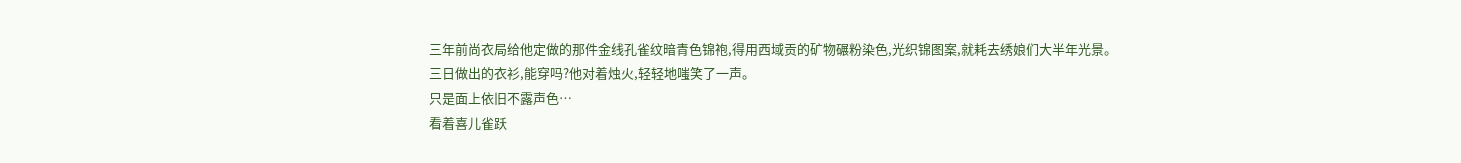三年前尚衣局给他定做的那件金线孔雀纹暗青色锦袍,得用西域贡的矿物碾粉染色,光织锦图案,就耗去绣娘们大半年光景。
三日做出的衣衫,能穿吗?他对着烛火,轻轻地嗤笑了一声。
只是面上依旧不露声色…
看着喜儿雀跃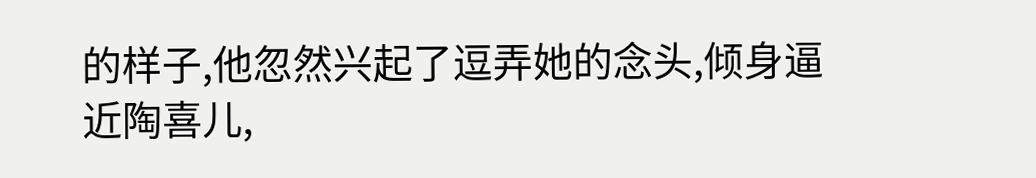的样子,他忽然兴起了逗弄她的念头,倾身逼近陶喜儿,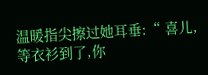温暖指尖擦过她耳垂:“ 喜儿,等衣衫到了,你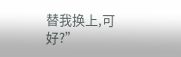替我换上,可好?”